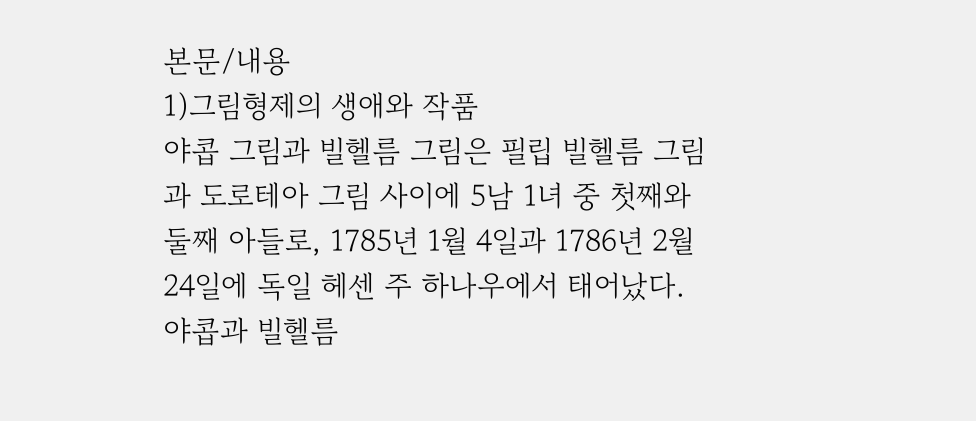본문/내용
1)그림형제의 생애와 작품
야콥 그림과 빌헬름 그림은 필립 빌헬름 그림과 도로테아 그림 사이에 5남 1녀 중 첫째와 둘째 아들로, 1785년 1월 4일과 1786년 2월 24일에 독일 헤센 주 하나우에서 태어났다. 야콥과 빌헬름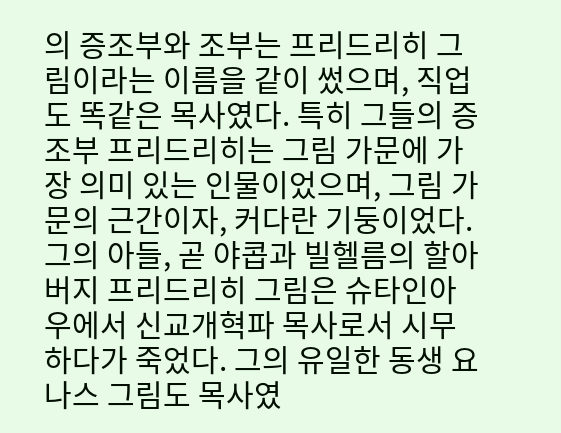의 증조부와 조부는 프리드리히 그림이라는 이름을 같이 썼으며, 직업도 똑같은 목사였다. 특히 그들의 증조부 프리드리히는 그림 가문에 가장 의미 있는 인물이었으며, 그림 가문의 근간이자, 커다란 기둥이었다. 그의 아들, 곧 야콥과 빌헬름의 할아버지 프리드리히 그림은 슈타인아우에서 신교개혁파 목사로서 시무하다가 죽었다. 그의 유일한 동생 요나스 그림도 목사였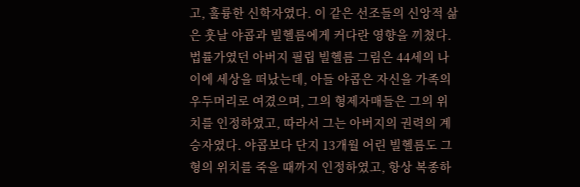고, 훌륭한 신학자였다. 이 같은 선조들의 신앙적 삶은 훗날 야콥과 빌헬름에게 커다란 영향을 끼쳤다.
법률가였던 아버지 필립 빌헬름 그림은 44세의 나이에 세상을 떠났는데, 아들 야콥은 자신을 가족의 우두머리로 여겼으며, 그의 형제자매들은 그의 위치를 인정하였고, 따라서 그는 아버지의 권력의 계승자였다. 야콥보다 단지 13개월 어린 빌헬름도 그 형의 위치를 죽을 때까지 인정하였고, 항상 복종하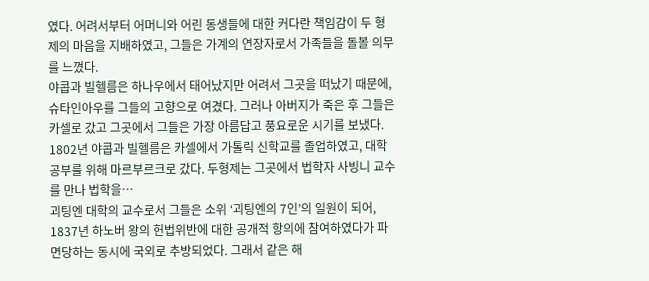였다. 어려서부터 어머니와 어린 동생들에 대한 커다란 책임감이 두 형제의 마음을 지배하였고, 그들은 가계의 연장자로서 가족들을 돌볼 의무를 느꼈다.
야콥과 빌헬름은 하나우에서 태어났지만 어려서 그곳을 떠났기 때문에, 슈타인아우를 그들의 고향으로 여겼다. 그러나 아버지가 죽은 후 그들은 카셀로 갔고 그곳에서 그들은 가장 아름답고 풍요로운 시기를 보냈다. 1802년 야콥과 빌헬름은 카셀에서 가톨릭 신학교를 졸업하였고, 대학공부를 위해 마르부르크로 갔다. 두형제는 그곳에서 법학자 사빙니 교수를 만나 법학을…
괴팅엔 대학의 교수로서 그들은 소위 ‘괴팅엔의 7인’의 일원이 되어, 1837년 하노버 왕의 헌법위반에 대한 공개적 항의에 참여하였다가 파면당하는 동시에 국외로 추방되었다. 그래서 같은 해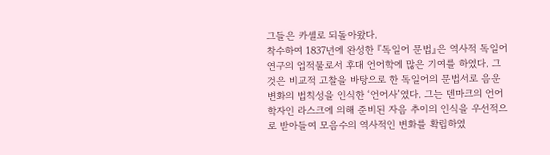그들은 카셀로 되돌아왔다.
착수하여 1837년에 완성한 『독일어 문법』은 역사적 독일어 연구의 업적물로서 후대 언어학에 많은 기여를 하였다. 그것은 비교적 고찰을 바탕으로 한 독일어의 문법서로 음운 변화의 법칙성을 인식한 ‘언어사’였다. 그는 덴마크의 언어학자인 라스크에 의해 준비된 자음 추이의 인식을 우선적으로 받아들여 모음수의 역사적인 변화를 확립하였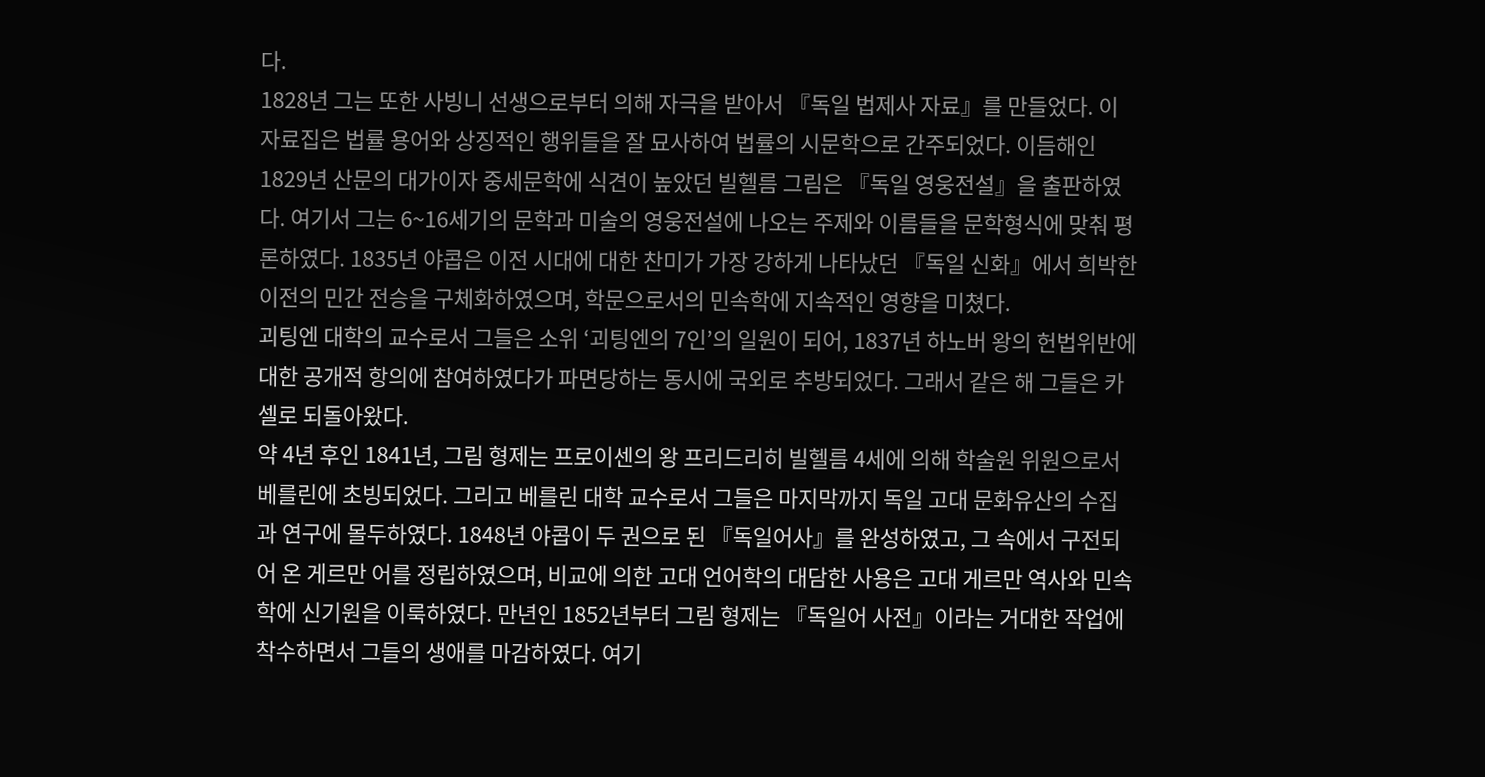다.
1828년 그는 또한 사빙니 선생으로부터 의해 자극을 받아서 『독일 법제사 자료』를 만들었다. 이 자료집은 법률 용어와 상징적인 행위들을 잘 묘사하여 법률의 시문학으로 간주되었다. 이듬해인 1829년 산문의 대가이자 중세문학에 식견이 높았던 빌헬름 그림은 『독일 영웅전설』을 출판하였다. 여기서 그는 6~16세기의 문학과 미술의 영웅전설에 나오는 주제와 이름들을 문학형식에 맞춰 평론하였다. 1835년 야콥은 이전 시대에 대한 찬미가 가장 강하게 나타났던 『독일 신화』에서 희박한 이전의 민간 전승을 구체화하였으며, 학문으로서의 민속학에 지속적인 영향을 미쳤다.
괴팅엔 대학의 교수로서 그들은 소위 ‘괴팅엔의 7인’의 일원이 되어, 1837년 하노버 왕의 헌법위반에 대한 공개적 항의에 참여하였다가 파면당하는 동시에 국외로 추방되었다. 그래서 같은 해 그들은 카셀로 되돌아왔다.
약 4년 후인 1841년, 그림 형제는 프로이센의 왕 프리드리히 빌헬름 4세에 의해 학술원 위원으로서 베를린에 초빙되었다. 그리고 베를린 대학 교수로서 그들은 마지막까지 독일 고대 문화유산의 수집과 연구에 몰두하였다. 1848년 야콥이 두 권으로 된 『독일어사』를 완성하였고, 그 속에서 구전되어 온 게르만 어를 정립하였으며, 비교에 의한 고대 언어학의 대담한 사용은 고대 게르만 역사와 민속학에 신기원을 이룩하였다. 만년인 1852년부터 그림 형제는 『독일어 사전』이라는 거대한 작업에 착수하면서 그들의 생애를 마감하였다. 여기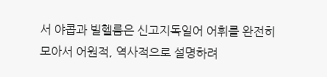서 야콥과 빌헬름은 신고지독일어 어휘를 완전히 모아서 어원적, 역사적으로 설명하려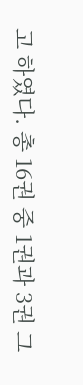고 하였다. 총 16권 중 1권과 3권 그